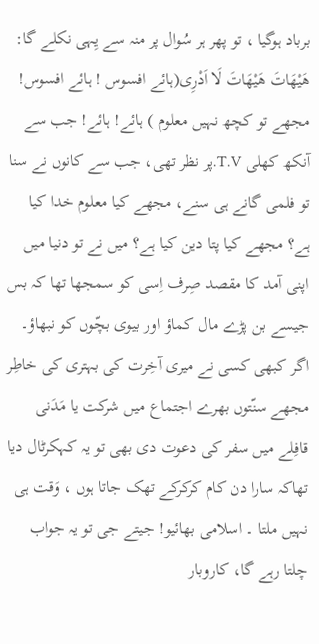برباد ہوگیا ، تو پھر ہر سُوال پر منہ سے یِہی نکلے گا: ھَیْھَاتَ ھَیْھَاتَ لَا اَدْرِی(ہائے افسوس ! ہائے افسوس! مجھے تو کچھ نہیں معلوم ) ہائے! ہائے! جب سے آنکھ کھلی T.V.پر نظر تھی، جب سے کانوں نے سنا تو فلمی گانے ہی سنے، مجھے کیا معلوم خدا کیا ہے؟ مجھے کیا پتا دین کیا ہے؟ میں نے تو دنیا میں اپنی آمد کا مقصد صِرف اِسی کو سمجھا تھا کہ بس جیسے بن پڑے مال کماؤ اور بیوی بچّوں کو نبھاؤ۔ اگر کبھی کسی نے میری آخِرت کی بہتری کی خاطِر مجھے سنّتوں بھرے اجتماع میں شرکت یا مَدَنی قافِلے میں سفر کی دعوت دی بھی تو یہ کہکرٹال دیا تھاکہ سارا دن کام کرکرکے تھک جاتا ہوں ، وَقت ہی نہیں ملتا ۔ اسلامی بھائیو! جیتے جی تو یہ جواب چلتا رہے گا، کاروبار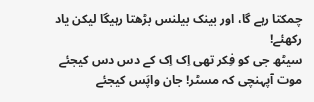چمکتا رہے گا، اور بینک بیلنس بڑھتا رہیگا لیکن یاد رکھئے!
سیٹھ جی کو فِکر تھی اِک اِک کے دس دس کیجئے
موت آپہنچی کہ مسٹر! جان واپَس کیجئے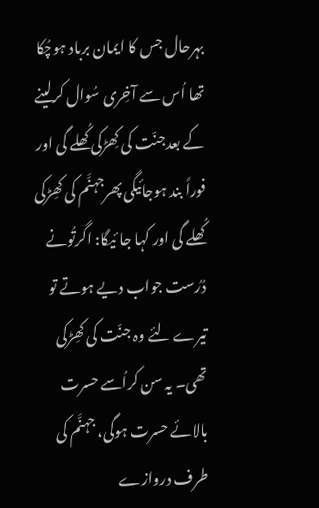بہرحال جس کا ایمان برباد ہوچُکا تھا اُس سے آخِری سُوال کرلینے کے بعدجنّت کی کِھڑکی کُھلے گی اور فوراً بند ہوجائیگی پھرجہنَّم کی کھِڑکی کُھلے گی اور کہا جا ئیگا: اگرتُونے دُرُست جواب دیے ہوتے تو تیرے لئے وہ جنّت کی کھِڑکی تھی۔ یہ سن کراُسے حسرت بالائے حسرت ہوگی، جہنَّم کی طرف دروازے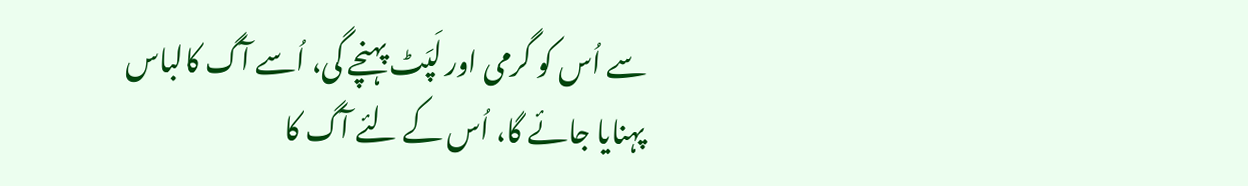سے اُس کو گرمی اور لَپَٹ پہنچے گی، اُسے آگ کالباس پہنایا جائے گا، اُس کے لئے آگ کا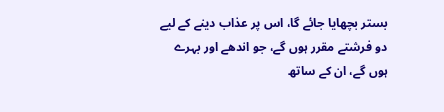بستر بچھایا جائے گا، اس پر عذاب دینے کے لیے دو فرشتے مقرر ہوں گے، جو اندھے اور بہرے ہوں گے، ان کے ساتھ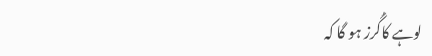لوہے کاگُرز ہو گا کہ